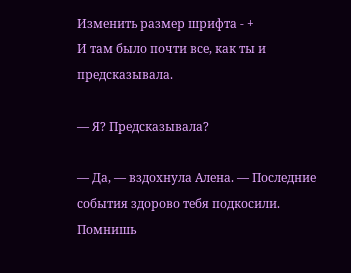Изменить размер шрифта - +
И там было почти все, как ты и предсказывала.

— Я? Предсказывала?

— Да, — вздохнула Алена. — Последние события здорово тебя подкосили. Помнишь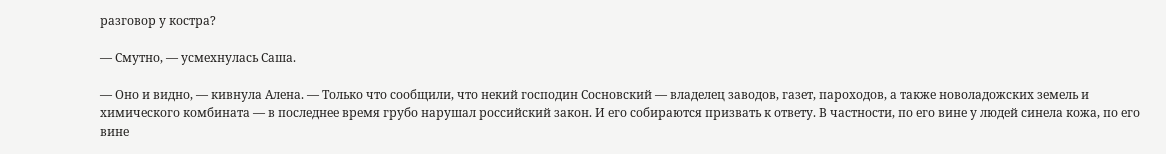разговор у костра?

— Смутно, — усмехнулась Саша.

— Оно и видно, — кивнула Алена. — Только что сообщили, что некий господин Сосновский — владелец заводов, газет, пароходов, а также новоладожских земель и химического комбината — в последнее время грубо нарушал российский закон. И его собираются призвать к ответу. В частности, по его вине у людей синела кожа, по его вине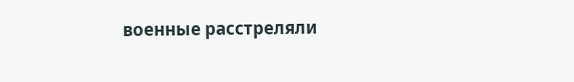военные расстреляли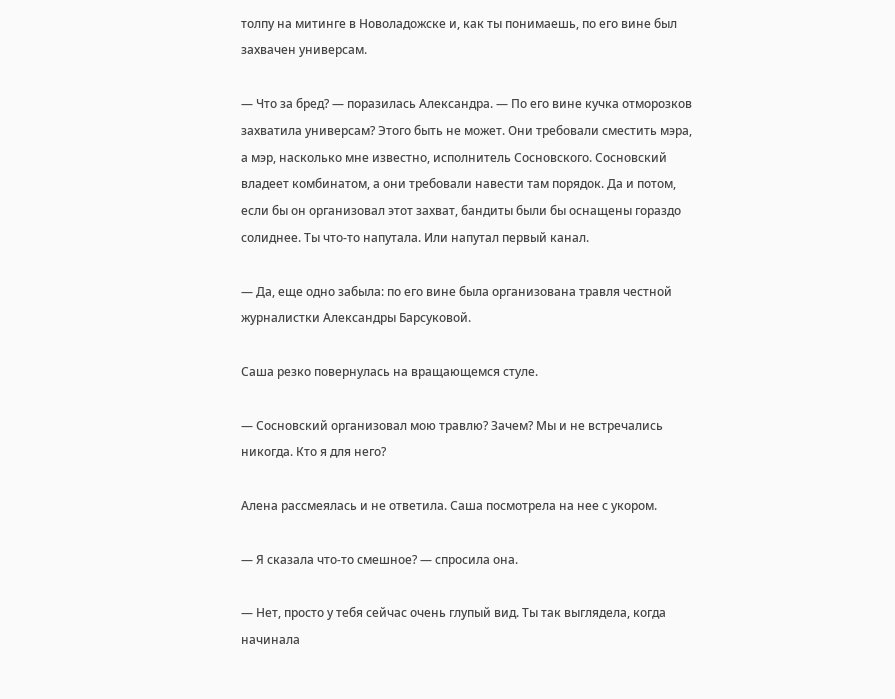толпу на митинге в Новоладожске и, как ты понимаешь, по его вине был захвачен универсам.

— Что за бред? — поразилась Александра. — По его вине кучка отморозков захватила универсам? Этого быть не может. Они требовали сместить мэра, а мэр, насколько мне известно, исполнитель Сосновского. Сосновский владеет комбинатом, а они требовали навести там порядок. Да и потом, если бы он организовал этот захват, бандиты были бы оснащены гораздо солиднее. Ты что-то напутала. Или напутал первый канал.

— Да, еще одно забыла: по его вине была организована травля честной журналистки Александры Барсуковой.

Саша резко повернулась на вращающемся стуле.

— Сосновский организовал мою травлю? Зачем? Мы и не встречались никогда. Кто я для него?

Алена рассмеялась и не ответила. Саша посмотрела на нее с укором.

— Я сказала что-то смешное? — спросила она.

— Нет, просто у тебя сейчас очень глупый вид. Ты так выглядела, когда начинала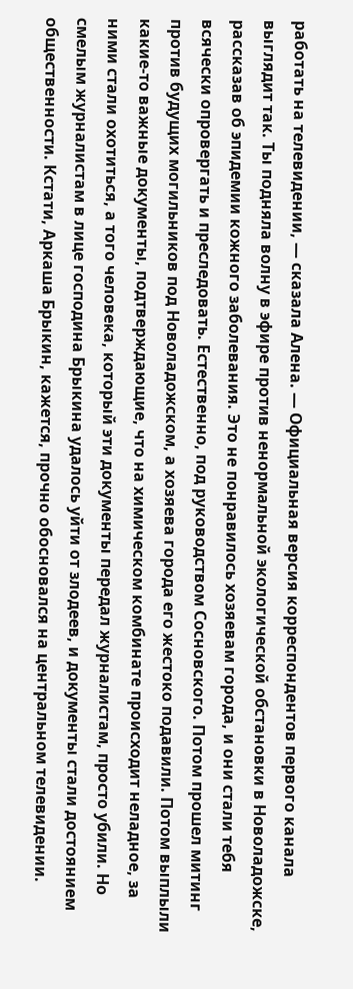работать на телевидении, — сказала Алена. — Официальная версия корреспондентов первого канала выглядит так. Ты подняла волну в эфире против ненормальной экологической обстановки в Новоладожске, рассказав об эпидемии кожного заболевания. Это не понравилось хозяевам города, и они стали тебя всячески опровергать и преследовать. Естественно, под руководством Сосновского. Потом прошел митинг против будущих могильников под Новоладожском, а хозяева города его жестоко подавили. Потом выплыли какие-то важные документы, подтверждающие, что на химическом комбинате происходит неладное, за ними стали охотиться, а того человека, который эти документы передал журналистам, просто убили. Но смелым журналистам в лице господина Брыкина удалось уйти от злодеев, и документы стали достоянием общественности. Кстати, Аркаша Брыкин, кажется, прочно обосновался на центральном телевидении.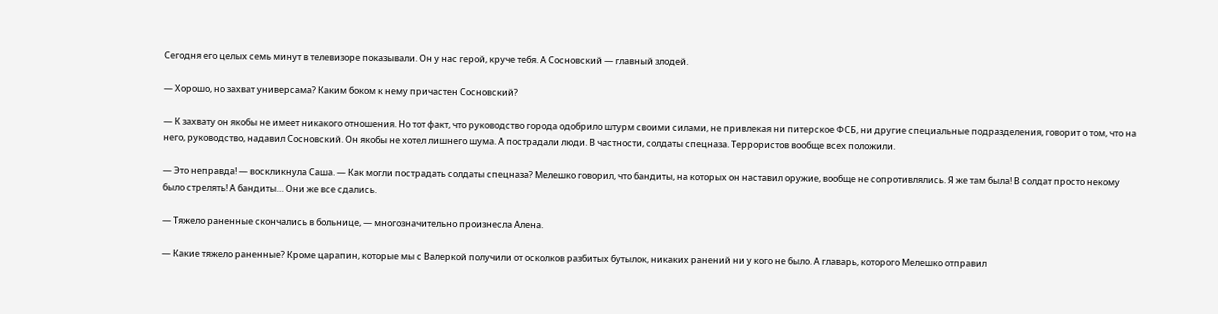Сегодня его целых семь минут в телевизоре показывали. Он у нас герой, круче тебя. А Сосновский — главный злодей.

— Хорошо, но захват универсама? Каким боком к нему причастен Сосновский?

— К захвату он якобы не имеет никакого отношения. Но тот факт, что руководство города одобрило штурм своими силами, не привлекая ни питерское ФСБ, ни другие специальные подразделения, говорит о том, что на него, руководство, надавил Сосновский. Он якобы не хотел лишнего шума. А пострадали люди. В частности, солдаты спецназа. Террористов вообще всех положили.

— Это неправда! — воскликнула Саша. — Как могли пострадать солдаты спецназа? Мелешко говорил, что бандиты, на которых он наставил оружие, вообще не сопротивлялись. Я же там была! В солдат просто некому было стрелять! А бандиты… Они же все сдались.

— Тяжело раненные скончались в больнице, — многозначительно произнесла Алена.

— Какие тяжело раненные? Кроме царапин, которые мы с Валеркой получили от осколков разбитых бутылок, никаких ранений ни у кого не было. А главарь, которого Мелешко отправил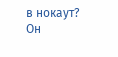в нокаут? Он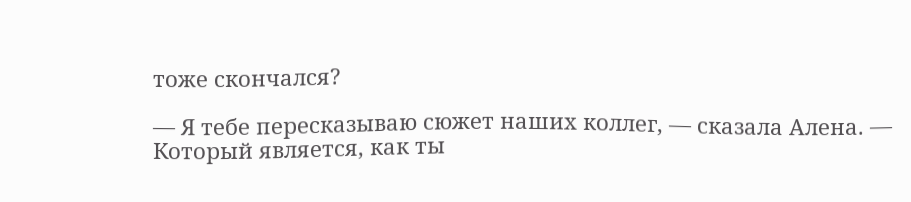тоже скончался?

— Я тебе пересказываю сюжет наших коллег, — сказала Алена. — Который является, как ты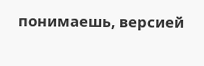понимаешь, версией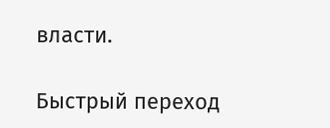власти.

Быстрый переход